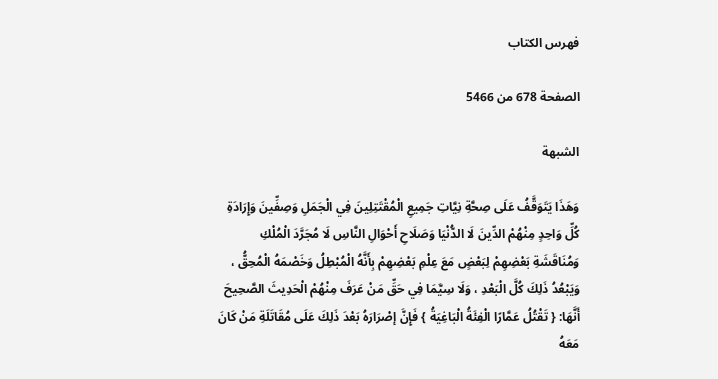فهرس الكتاب

الصفحة 678 من 5466

الشبهة

وَهَذَا يَتَوَقَّفُ عَلَى صِحَّةِ نِيَّاتِ جَمِيعِ الْمُقْتَتِلِينَ فِي الْجَمَلِ وَصِفِّينَ وَإِرَادَةِ كُلِّ وَاحِدٍ مِنْهُمْ الدِّينَ لَا الدُّنْيَا وَصَلَاحِ أَحْوَالِ النَّاسِ لَا مُجَرَّدَ الْمُلْكِ وَمُنَاقَشَةِ بَعْضِهِمْ لِبَعْضٍ مَعَ عِلْمِ بَعْضِهِمْ بِأَنَّهُ الْمُبْطِلُ وَخَصْمَهُ الْمُحِقُّ ، وَيَبْعُدُ ذَلِكَ كُلَّ الْبَعْدِ ، وَلَا سِيَّمَا فِي حَقِّ مَنْ عَرَفَ مِنْهُمْ الْحَدِيثَ الصَّحِيحَ أَنَّهَا: { تَقْتُلُ عَمَّارًا الْفِئَةُ الْبَاغِيَةُ } فَإِنَّ إصْرَارَهُ بَعْدَ ذَلِكَ عَلَى مُقَاتَلَةِ مَنْ كَانَ مَعَهُ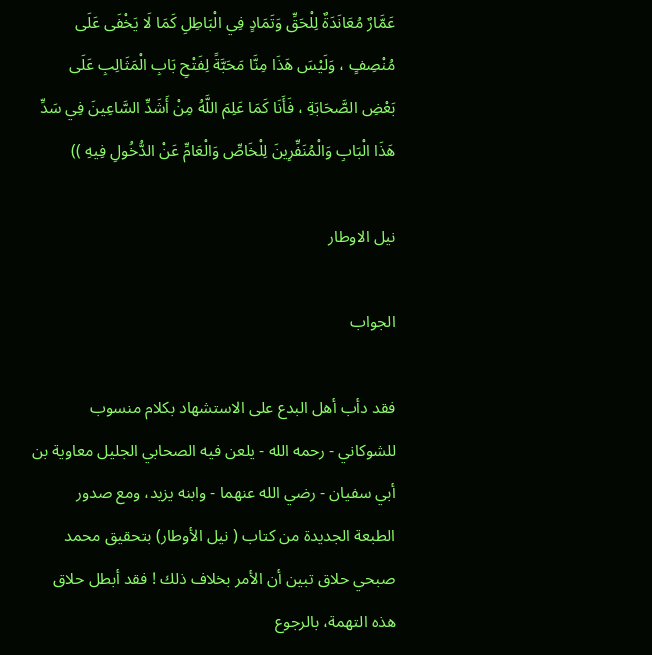عَمَّارٌ مُعَانَدَةٌ لِلْحَقِّ وَتَمَادٍ فِي الْبَاطِلِ كَمَا لَا يَخْفَى عَلَى مُنْصِفٍ ، وَلَيْسَ هَذَا مِنَّا مَحَبَّةً لِفَتْحِ بَابِ الْمَثَالِبِ عَلَى بَعْضِ الصَّحَابَةِ ، فَأَنَا كَمَا عَلِمَ اللَّهُ مِنْ أَشَدِّ السَّاعِينَ فِي سَدِّ هَذَا الْبَابِ وَالْمُنَفِّرِينَ لِلْخَاصِّ وَالْعَامِّ عَنْ الدُّخُولِ فِيهِ ))

نيل الاوطار

الجواب

فقد دأب أهل البدع على الاستشهاد بكلام منسوب للشوكاني - رحمه الله - يلعن فيه الصحابي الجليل معاوية بن أبي سفيان - رضي الله عنهما - وابنه يزيد، ومع صدور الطبعة الجديدة من كتاب ( نيل الأوطار) بتحقيق محمد صبحي حلاق تبين أن الأمر بخلاف ذلك ! فقد أبطل حلاق هذه التهمة، بالرجوع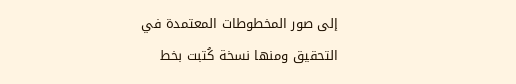إلى صور المخطوطات المعتمدة في التحقيق ومنها نسخة كُتبت بخط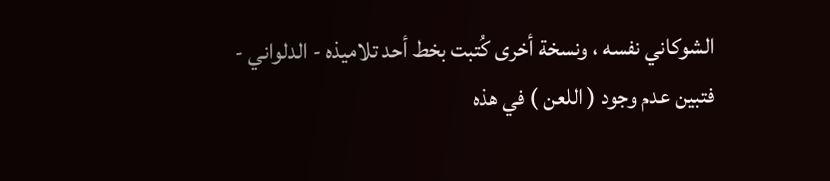الشوكاني نفسه ، ونسخة أخرى كُتبت بخط أحد تلاميذه - الدلواني - فتبين عدم وجود ( اللعن ) في هذه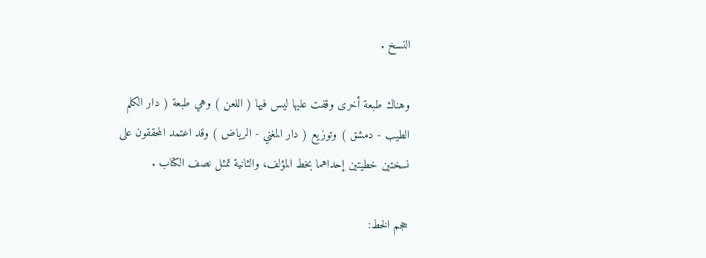النسخ .

وهناك طبعة أخرى وقفت عليها ليس فيها ( اللعن ) وهي طبعة ( دار الكلم الطيب - دمشق ) وتوزيع ( دار المغني - الرياض ) وقد اعتمد المحققون على نسختين خطيتين إحداهما بخط المؤلف، والثانية تمثل نصف الكتاب .

حجم الخط: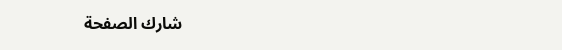شارك الصفحة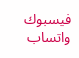فيسبوك واتساب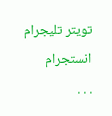تويتر تليجرام انستجرام
. . .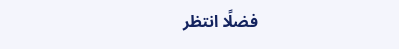فضلًا انتظر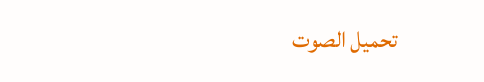تحميل الصوت